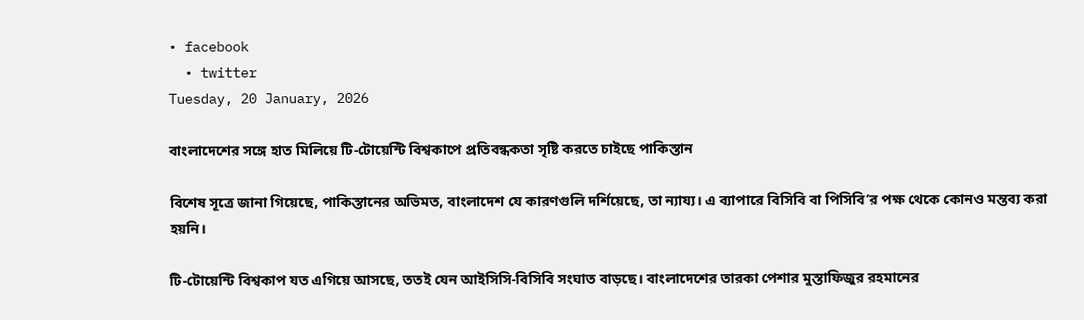• facebook
  • twitter
Tuesday, 20 January, 2026

বাংলাদেশের সঙ্গে হাত মিলিয়ে টি-টোয়েন্টি বিশ্বকাপে প্রতিবন্ধকতা সৃষ্টি করতে চাইছে পাকিস্তান

বিশেষ সূত্রে জানা গিয়েছে, পাকিস্তানের অভিমত, বাংলাদেশ যে কারণগুলি দর্শিয়েছে, তা ন্যায্য। এ ব্যাপারে বিসিবি বা পিসিবি’র পক্ষ থেকে কোনও মন্তব্য করা হয়নি।

টি-টোয়েন্টি বিশ্বকাপ যত এগিয়ে আসছে, ততই যেন আইসিসি-বিসিবি সংঘাত বাড়ছে। বাংলাদেশের তারকা পেশার মুস্তাফিজুর রহমানের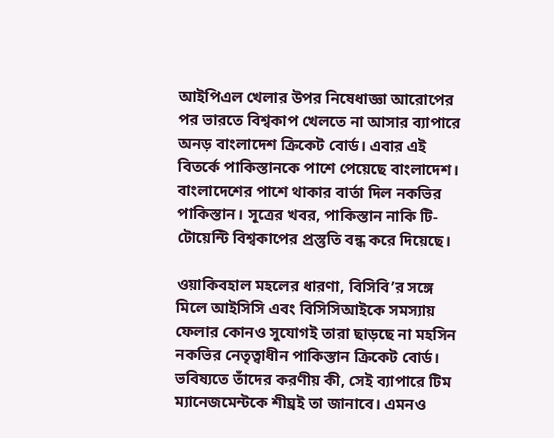আইপিএল খেলার উপর নিষেধাজ্ঞা আরোপের পর ভারতে বিশ্বকাপ খেলতে না আসার ব্যাপারে অনড় বাংলাদেশ ক্রিকেট বোর্ড। এবার এই বিতর্কে পাকিস্তানকে পাশে পেয়েছে বাংলাদেশ। বাংলাদেশের পাশে থাকার বার্তা দিল নকভির পাকিস্তান। সূত্রের খবর, পাকিস্তান নাকি টি-টোয়েন্টি বিশ্বকাপের প্রস্তুতি বন্ধ করে দিয়েছে।

ওয়াকিবহাল মহলের ধারণা, বিসিবি’র সঙ্গে মিলে আইসিসি এবং বিসিসিআইকে সমস্যায় ফেলার কোনও সুযোগই তারা ছাড়ছে না মহসিন নকভির নেতৃত্বাধীন পাকিস্তান ক্রিকেট বোর্ড। ভবিষ্যতে তাঁদের করণীয় কী, সেই ব্যাপারে টিম ম্যানেজমেন্টকে শীঘ্রই তা জানাবে। এমনও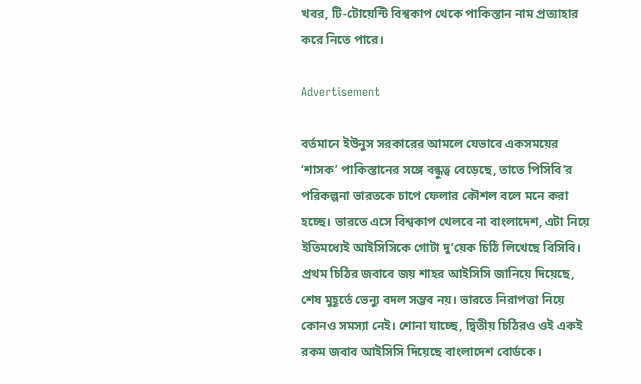খবর, টি-টোয়েন্টি বিশ্বকাপ থেকে পাকিস্তান নাম প্রত্যাহার করে নিতে পারে।

Advertisement

বর্তমানে ইউনুস সরকারের আমলে যেভাবে একসময়ের ‘শাসক’ পাকিস্তানের সঙ্গে বন্ধুত্ব বেড়েছে, তাতে পিসিবি’র পরিকল্পনা ভারতকে চাপে ফেলার কৌশল বলে মনে করা হচ্ছে। ভারতে এসে বিশ্বকাপ খেলবে না বাংলাদেশ, এটা নিয়ে ইতিমধ্যেই আইসিসিকে গোটা দু’য়েক চিঠি লিখেছে বিসিবি। প্রথম চিঠির জবাবে জয় শাহর আইসিসি জানিয়ে দিয়েছে, শেষ মুহূর্তে ভেন্যু বদল সম্ভব নয়। ভারতে নিরাপত্তা নিয়ে কোনও সমস্যা নেই। শোনা যাচ্ছে, দ্বিতীয় চিঠিরও ওই একই রকম জবাব আইসিসি দিয়েছে বাংলাদেশ বোর্ডকে।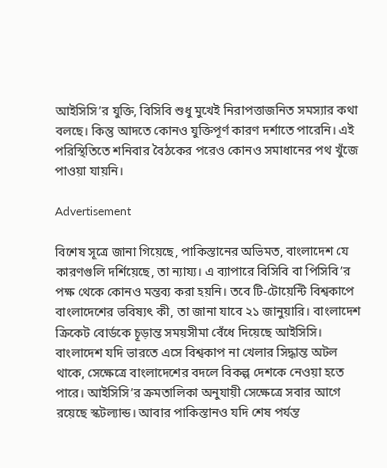আইসিসি’র যুক্তি, বিসিবি শুধু মুখেই নিরাপত্তাজনিত সমস্যার কথা বলছে। কিন্তু আদতে কোনও যুক্তিপূর্ণ কারণ দর্শাতে পারেনি। এই পরিস্থিতিতে শনিবার বৈঠকের পরেও কোনও সমাধানের পথ খুঁজে পাওয়া যায়নি।

Advertisement

বিশেষ সূত্রে জানা গিয়েছে, পাকিস্তানের অভিমত, বাংলাদেশ যে কারণগুলি দর্শিয়েছে, তা ন্যায্য। এ ব্যাপারে বিসিবি বা পিসিবি’র পক্ষ থেকে কোনও মন্তব্য করা হয়নি। তবে টি-টোয়েন্টি বিশ্বকাপে বাংলাদেশের ভবিষ্যৎ কী, তা জানা যাবে ২১ জানুয়ারি। বাংলাদেশ ক্রিকেট বোর্ডকে চূড়ান্ত সময়সীমা বেঁধে দিয়েছে আইসিসি। বাংলাদেশ যদি ভারতে এসে বিশ্বকাপ না খেলার সিদ্ধান্ত অটল থাকে, সেক্ষেত্রে বাংলাদেশের বদলে বিকল্প দেশকে নেওয়া হতে পারে। আইসিসি’র ক্রমতালিকা অনুযায়ী সেক্ষেত্রে সবার আগে রয়েছে স্কটল্যান্ড। আবার পাকিস্তানও যদি শেষ পর্যন্ত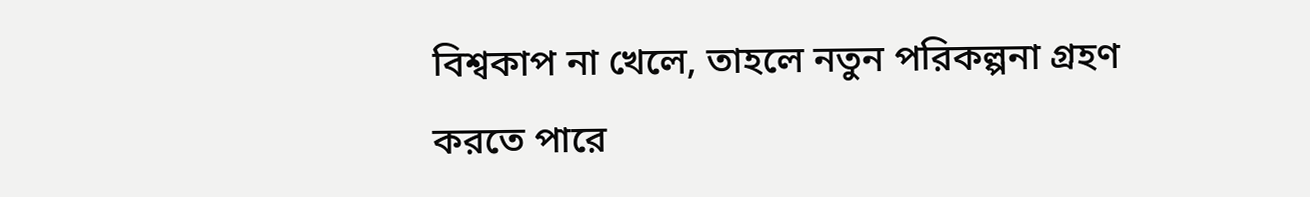বিশ্বকাপ না খেলে, তাহলে নতুন পরিকল্পনা গ্রহণ করতে পারে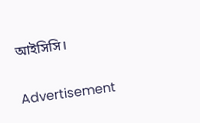আইসিসি।

Advertisement